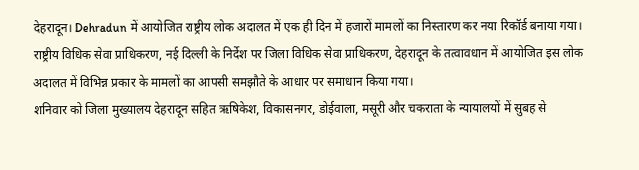देहरादून। Dehradun में आयोजित राष्ट्रीय लोक अदालत में एक ही दिन में हजारों मामलों का निस्तारण कर नया रिकॉर्ड बनाया गया। राष्ट्रीय विधिक सेवा प्राधिकरण, नई दिल्ली के निर्देश पर जिला विधिक सेवा प्राधिकरण, देहरादून के तत्वावधान में आयोजित इस लोक अदालत में विभिन्न प्रकार के मामलों का आपसी समझौते के आधार पर समाधान किया गया।
शनिवार को जिला मुख्यालय देहरादून सहित ऋषिकेश, विकासनगर, डोईवाला, मसूरी और चकराता के न्यायालयों में सुबह से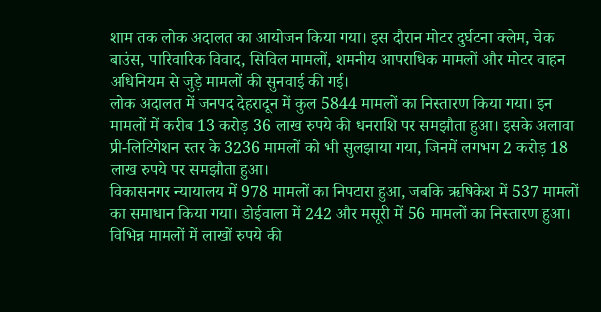शाम तक लोक अदालत का आयोजन किया गया। इस दौरान मोटर दुर्घटना क्लेम, चेक बाउंस, पारिवारिक विवाद, सिविल मामलों, शमनीय आपराधिक मामलों और मोटर वाहन अधिनियम से जुड़े मामलों की सुनवाई की गई।
लोक अदालत में जनपद देहरादून में कुल 5844 मामलों का निस्तारण किया गया। इन मामलों में करीब 13 करोड़ 36 लाख रुपये की धनराशि पर समझौता हुआ। इसके अलावा प्री-लिटिगेशन स्तर के 3236 मामलों को भी सुलझाया गया, जिनमें लगभग 2 करोड़ 18 लाख रुपये पर समझौता हुआ।
विकासनगर न्यायालय में 978 मामलों का निपटारा हुआ, जबकि ऋषिकेश में 537 मामलों का समाधान किया गया। डोईवाला में 242 और मसूरी में 56 मामलों का निस्तारण हुआ। विभिन्न मामलों में लाखों रुपये की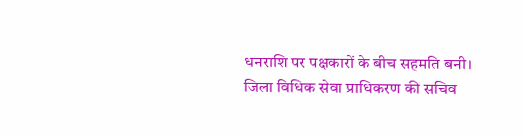धनराशि पर पक्षकारों के बीच सहमति बनी।
जिला विधिक सेवा प्राधिकरण की सचिव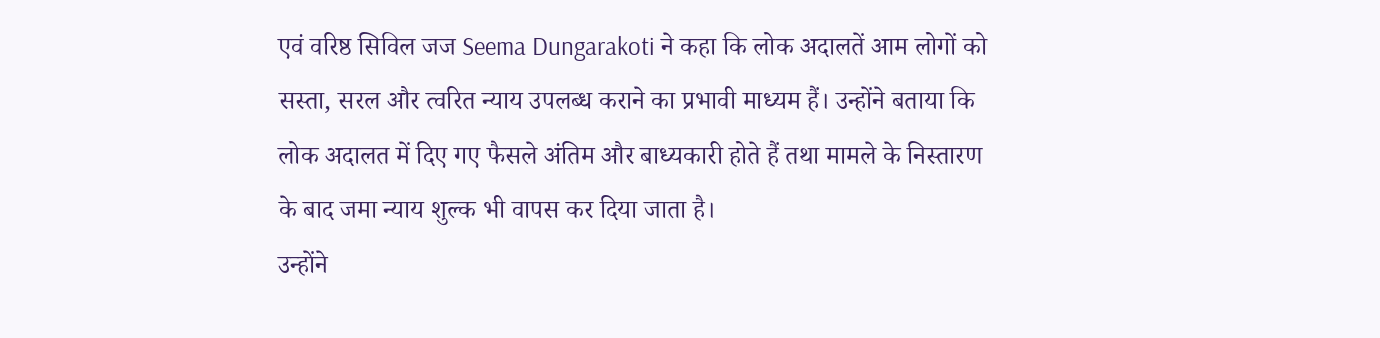एवं वरिष्ठ सिविल जज Seema Dungarakoti ने कहा कि लोक अदालतें आम लोगों को सस्ता, सरल और त्वरित न्याय उपलब्ध कराने का प्रभावी माध्यम हैं। उन्होंने बताया कि लोक अदालत में दिए गए फैसले अंतिम और बाध्यकारी होते हैं तथा मामले के निस्तारण के बाद जमा न्याय शुल्क भी वापस कर दिया जाता है।
उन्होंने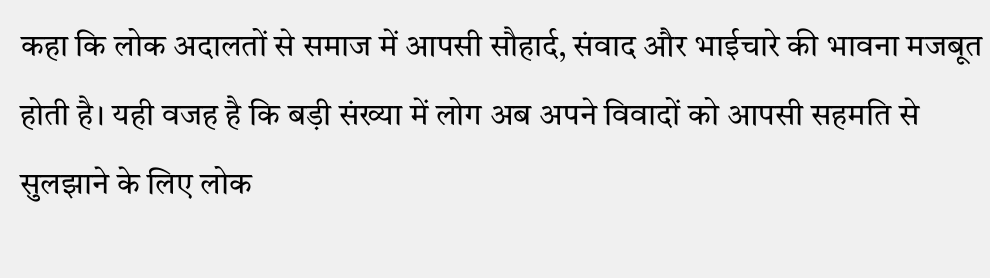कहा कि लोक अदालतों से समाज में आपसी सौहार्द, संवाद और भाईचारे की भावना मजबूत होती है। यही वजह है कि बड़ी संख्या में लोग अब अपने विवादों को आपसी सहमति से सुलझाने के लिए लोक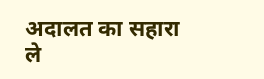अदालत का सहारा ले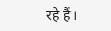रहे हैं।